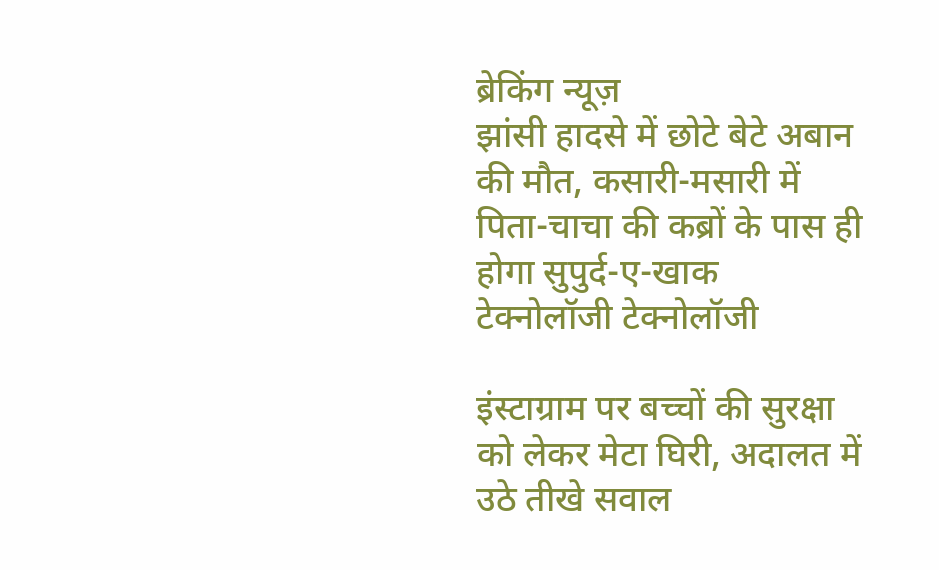ब्रेकिंग न्यूज़
झांसी हादसे में छोटे बेटे अबान की मौत, कसारी-मसारी में पिता-चाचा की कब्रों के पास ही होगा सुपुर्द-ए-खाक
टेक्नोलॉजी टेक्नोलॉजी

इंस्टाग्राम पर बच्चों की सुरक्षा को लेकर मेटा घिरी, अदालत में उठे तीखे सवाल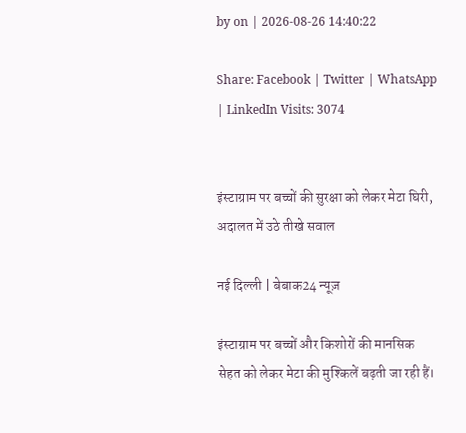by on | 2026-08-26 14:40:22

Share: Facebook | Twitter | WhatsApp | LinkedIn Visits: 3074


इंस्टाग्राम पर बच्चों की सुरक्षा को लेकर मेटा घिरी, अदालत में उठे तीखे सवाल

नई दिल्ली | बेबाक24 न्यूज़

इंस्टाग्राम पर बच्चों और किशोरों की मानसिक सेहत को लेकर मेटा की मुश्किलें बढ़ती जा रही हैं।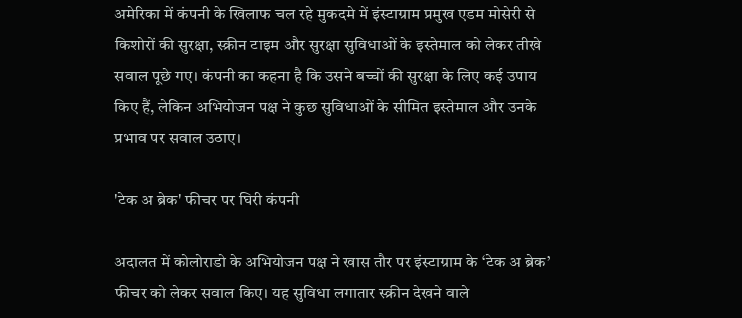अमेरिका में कंपनी के खिलाफ चल रहे मुकदमे में इंस्टाग्राम प्रमुख एडम मोसेरी से किशोरों की सुरक्षा, स्क्रीन टाइम और सुरक्षा सुविधाओं के इस्तेमाल को लेकर तीखे सवाल पूछे गए। कंपनी का कहना है कि उसने बच्चों की सुरक्षा के लिए कई उपाय किए हैं, लेकिन अभियोजन पक्ष ने कुछ सुविधाओं के सीमित इस्तेमाल और उनके प्रभाव पर सवाल उठाए।

'टेक अ ब्रेक' फीचर पर घिरी कंपनी

अदालत में कोलोराडो के अभियोजन पक्ष ने खास तौर पर इंस्टाग्राम के ‘टेक अ ब्रेक’ फीचर को लेकर सवाल किए। यह सुविधा लगातार स्क्रीन देखने वाले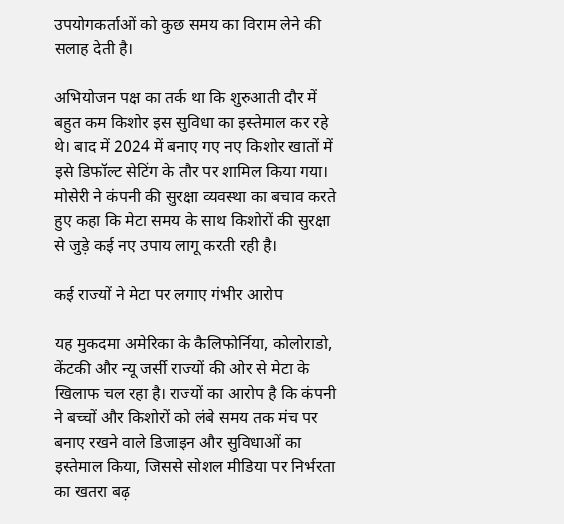उपयोगकर्ताओं को कुछ समय का विराम लेने की सलाह देती है।

अभियोजन पक्ष का तर्क था कि शुरुआती दौर में बहुत कम किशोर इस सुविधा का इस्तेमाल कर रहे थे। बाद में 2024 में बनाए गए नए किशोर खातों में इसे डिफॉल्ट सेटिंग के तौर पर शामिल किया गया। मोसेरी ने कंपनी की सुरक्षा व्यवस्था का बचाव करते हुए कहा कि मेटा समय के साथ किशोरों की सुरक्षा से जुड़े कई नए उपाय लागू करती रही है।

कई राज्यों ने मेटा पर लगाए गंभीर आरोप

यह मुकदमा अमेरिका के कैलिफोर्निया, कोलोराडो, केंटकी और न्यू जर्सी राज्यों की ओर से मेटा के खिलाफ चल रहा है। राज्यों का आरोप है कि कंपनी ने बच्चों और किशोरों को लंबे समय तक मंच पर बनाए रखने वाले डिजाइन और सुविधाओं का इस्तेमाल किया, जिससे सोशल मीडिया पर निर्भरता का खतरा बढ़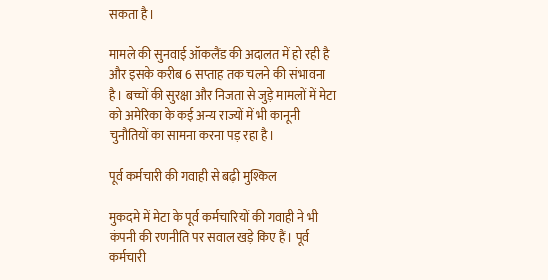सकता है।

मामले की सुनवाई ऑकलैंड की अदालत में हो रही है और इसके करीब 6 सप्ताह तक चलने की संभावना है। बच्चों की सुरक्षा और निजता से जुड़े मामलों में मेटा को अमेरिका के कई अन्य राज्यों में भी कानूनी चुनौतियों का सामना करना पड़ रहा है।

पूर्व कर्मचारी की गवाही से बढ़ी मुश्किल

मुकदमे में मेटा के पूर्व कर्मचारियों की गवाही ने भी कंपनी की रणनीति पर सवाल खड़े किए हैं। पूर्व कर्मचारी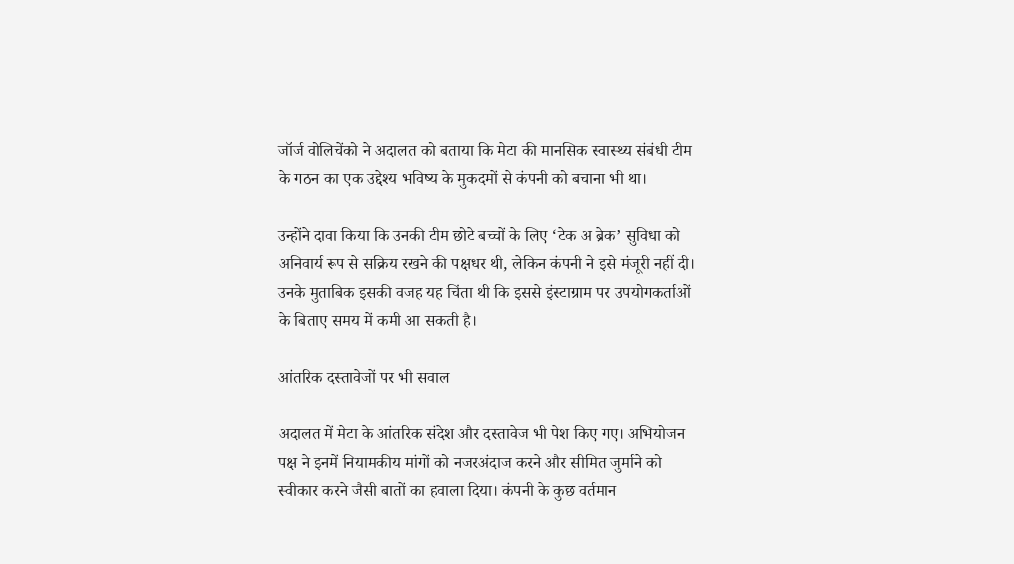जॉर्ज वोलिचेंको ने अदालत को बताया कि मेटा की मानसिक स्वास्थ्य संबंधी टीम के गठन का एक उद्देश्य भविष्य के मुकदमों से कंपनी को बचाना भी था।

उन्होंने दावा किया कि उनकी टीम छोटे बच्चों के लिए ‘टेक अ ब्रेक’ सुविधा को अनिवार्य रूप से सक्रिय रखने की पक्षधर थी, लेकिन कंपनी ने इसे मंजूरी नहीं दी। उनके मुताबिक इसकी वजह यह चिंता थी कि इससे इंस्टाग्राम पर उपयोगकर्ताओं के बिताए समय में कमी आ सकती है।

आंतरिक दस्तावेजों पर भी सवाल

अदालत में मेटा के आंतरिक संदेश और दस्तावेज भी पेश किए गए। अभियोजन पक्ष ने इनमें नियामकीय मांगों को नजरअंदाज करने और सीमित जुर्माने को स्वीकार करने जैसी बातों का हवाला दिया। कंपनी के कुछ वर्तमान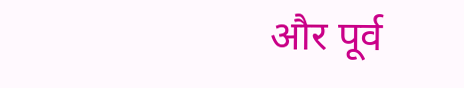और पूर्व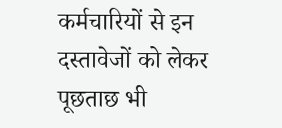कर्मचारियों से इन दस्तावेजों को लेकर पूछताछ भी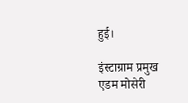हुई।

इंस्टाग्राम प्रमुख एडम मोसेरी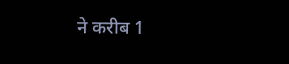ने करीब 1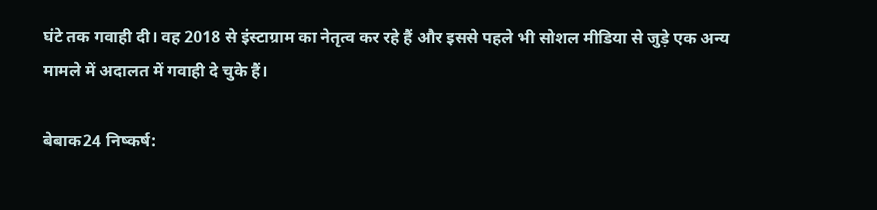घंटे तक गवाही दी। वह 2018 से इंस्टाग्राम का नेतृत्व कर रहे हैं और इससे पहले भी सोशल मीडिया से जुड़े एक अन्य मामले में अदालत में गवाही दे चुके हैं।

बेबाक24 निष्कर्ष: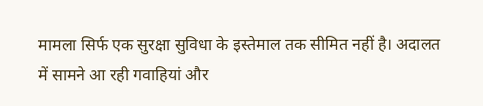मामला सिर्फ एक सुरक्षा सुविधा के इस्तेमाल तक सीमित नहीं है। अदालत में सामने आ रही गवाहियां और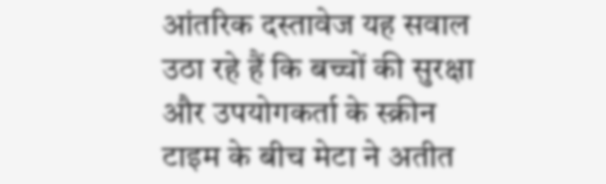आंतरिक दस्तावेज यह सवाल उठा रहे हैं कि बच्चों की सुरक्षा और उपयोगकर्ता के स्क्रीन टाइम के बीच मेटा ने अतीत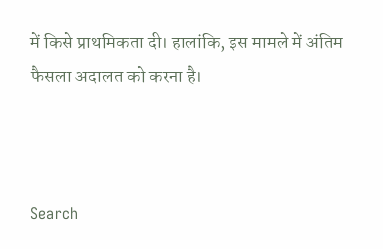में किसे प्राथमिकता दी। हालांकि, इस मामले में अंतिम फैसला अदालत को करना है।



Search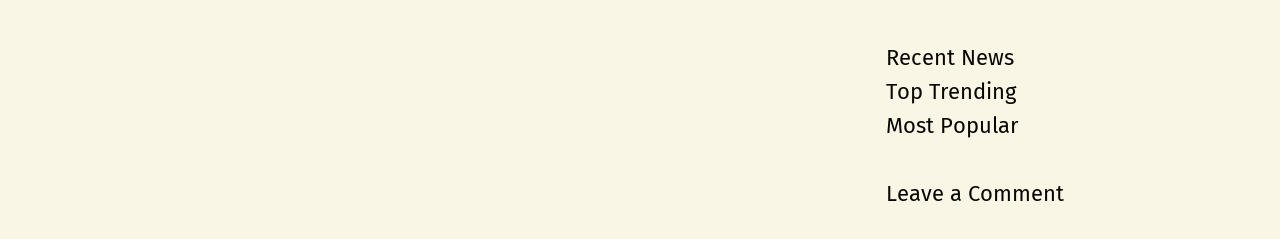Recent News
Top Trending
Most Popular

Leave a Comment